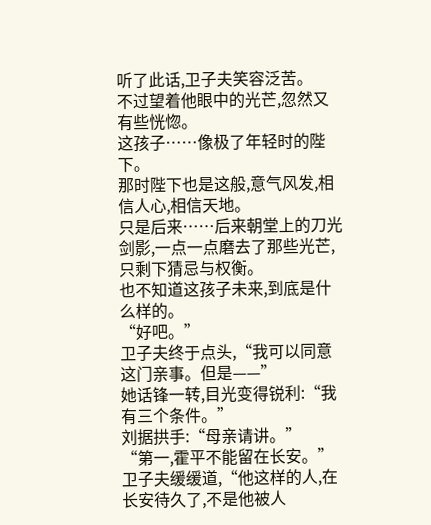听了此话,卫子夫笑容泛苦。
不过望着他眼中的光芒,忽然又有些恍惚。
这孩子……像极了年轻时的陛下。
那时陛下也是这般,意气风发,相信人心,相信天地。
只是后来……后来朝堂上的刀光剑影,一点一点磨去了那些光芒,只剩下猜忌与权衡。
也不知道这孩子未来,到底是什么样的。
“好吧。”
卫子夫终于点头,“我可以同意这门亲事。但是——”
她话锋一转,目光变得锐利:“我有三个条件。”
刘据拱手:“母亲请讲。”
“第一,霍平不能留在长安。”
卫子夫缓缓道,“他这样的人,在长安待久了,不是他被人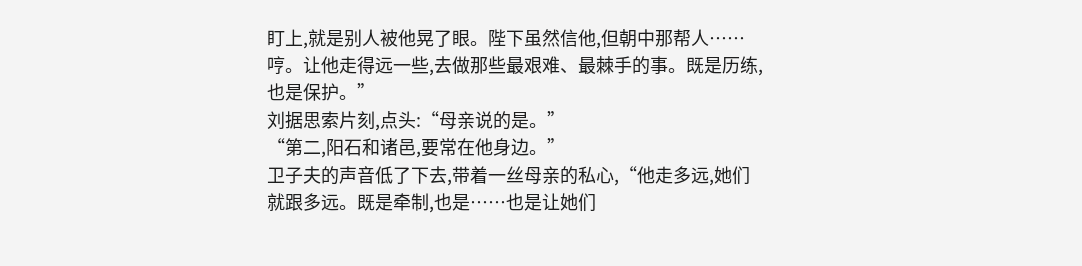盯上,就是别人被他晃了眼。陛下虽然信他,但朝中那帮人……哼。让他走得远一些,去做那些最艰难、最棘手的事。既是历练,也是保护。”
刘据思索片刻,点头:“母亲说的是。”
“第二,阳石和诸邑,要常在他身边。”
卫子夫的声音低了下去,带着一丝母亲的私心,“他走多远,她们就跟多远。既是牵制,也是……也是让她们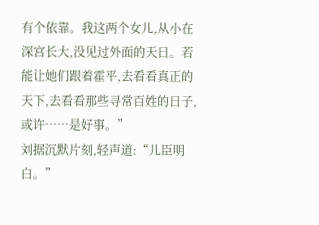有个依靠。我这两个女儿,从小在深宫长大,没见过外面的天日。若能让她们跟着霍平,去看看真正的天下,去看看那些寻常百姓的日子,或许……是好事。”
刘据沉默片刻,轻声道:“儿臣明白。”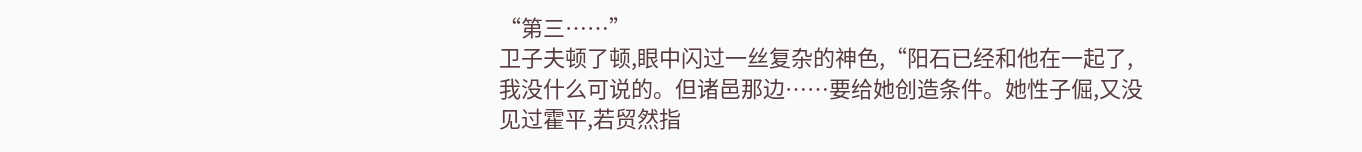“第三……”
卫子夫顿了顿,眼中闪过一丝复杂的神色,“阳石已经和他在一起了,我没什么可说的。但诸邑那边……要给她创造条件。她性子倔,又没见过霍平,若贸然指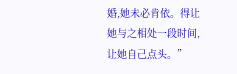婚,她未必肯依。得让她与之相处一段时间,让她自己点头。”